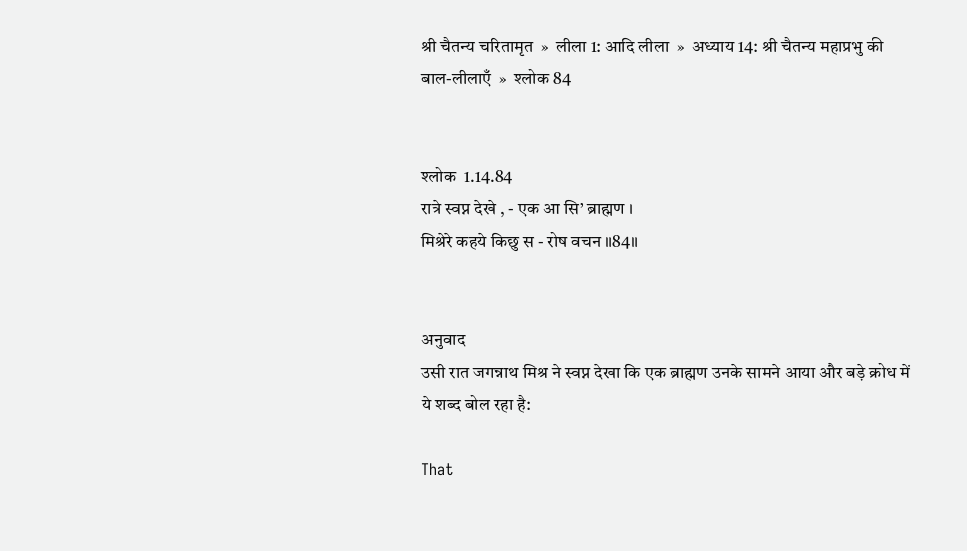श्री चैतन्य चरितामृत  »  लीला 1: आदि लीला  »  अध्याय 14: श्री चैतन्य महाप्रभु की बाल-लीलाएँ  »  श्लोक 84


श्लोक  1.14.84
रात्रे स्वप्न देखे , - एक आ सि’ ब्राह्मण ।
मिश्रेरे कहये किछु स - रोष वचन ॥84॥


अनुवाद
उसी रात जगन्नाथ मिश्र ने स्वप्न देखा कि एक ब्राह्मण उनके सामने आया और बड़े क्रोध में ये शब्द बोल रहा है:

That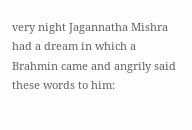very night Jagannatha Mishra had a dream in which a Brahmin came and angrily said these words to him: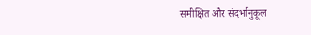समीक्षित और संदर्भानुकूल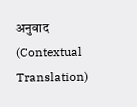अनुवाद (Contextual Translation)